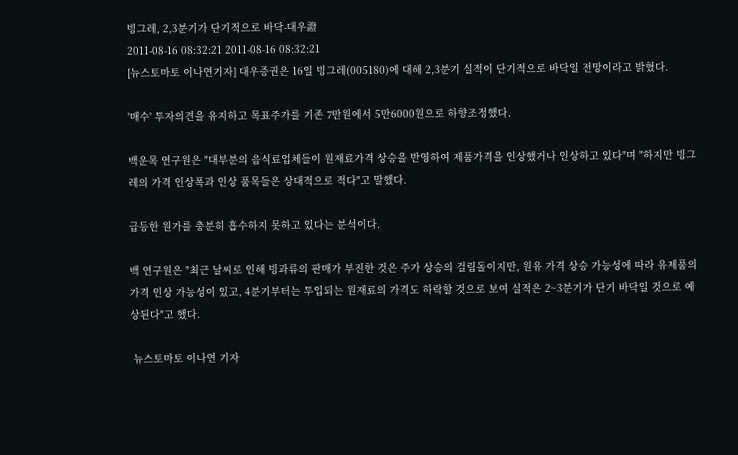빙그레, 2,3분기가 단기적으로 바닥-대우證
2011-08-16 08:32:21 2011-08-16 08:32:21
[뉴스토마토 이나연기자] 대우증권은 16일 빙그레(005180)에 대해 2,3분기 실적이 단기적으로 바닥일 전망이라고 밝혔다.

'매수' 투자의견을 유지하고 목표주가를 기존 7만원에서 5만6000원으로 하향조정했다.

백운목 연구원은 "대부분의 음식료업체들이 원재료가격 상승을 반영하여 제품가격을 인상했거나 인상하고 있다"며 "하지만 빙그레의 가격 인상폭과 인상 품목들은 상대적으로 적다"고 말했다.

급등한 원가를 충분히 흡수하지 못하고 있다는 분석이다.

백 연구원은 "최근 날씨로 인해 빙과류의 판매가 부진한 것은 주가 상승의 걸림돌이지만, 원유 가격 상승 가능성에 따라 유제품의 가격 인상 가능성이 있고, 4분기부터는 투입되는 원재료의 가격도 하락할 것으로 보여 실적은 2~3분기가 단기 바닥일 것으로 예상된다"고 했다.

 뉴스토마토 이나연 기자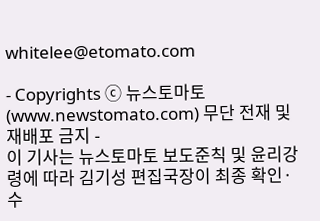whitelee@etomato.com

- Copyrights ⓒ 뉴스토마토 (www.newstomato.com) 무단 전재 및 재배포 금지 -
이 기사는 뉴스토마토 보도준칙 및 윤리강령에 따라 김기성 편집국장이 최종 확인·수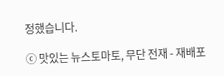정했습니다.

ⓒ 맛있는 뉴스토마토, 무단 전재 - 재배포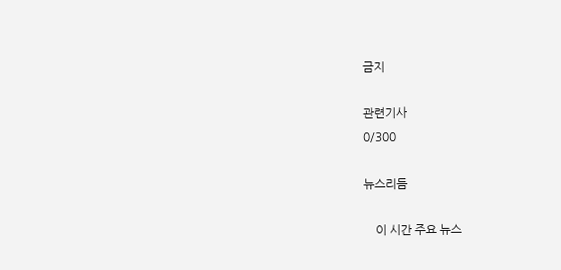금지

관련기사
0/300

뉴스리듬

    이 시간 주요 뉴스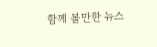함께 볼만한 뉴스